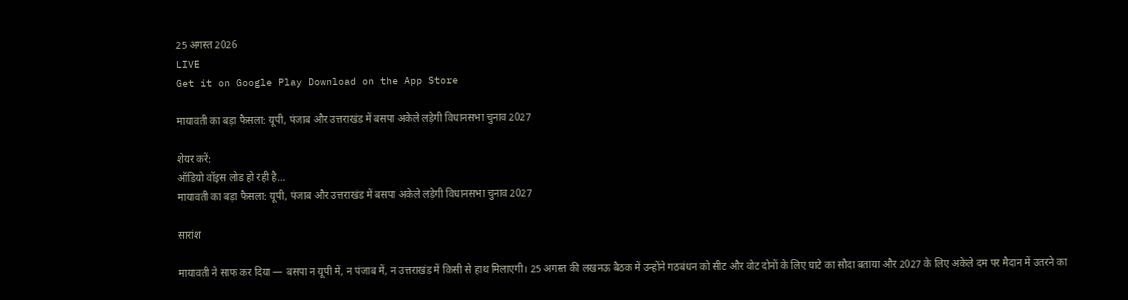25 अगस्त 2026
LIVE
Get it on Google Play Download on the App Store

मायावती का बड़ा फैसला: यूपी, पंजाब और उत्तराखंड में बसपा अकेले लड़ेगी विधानसभा चुनाव 2027

शेयर करें:
ऑडियो वॉइस लोड हो रही है…
मायावती का बड़ा फैसला: यूपी, पंजाब और उत्तराखंड में बसपा अकेले लड़ेगी विधानसभा चुनाव 2027

सारांश

मायावती ने साफ कर दिया — बसपा न यूपी में, न पंजाब में, न उत्तराखंड में किसी से हाथ मिलाएगी। 25 अगस्त की लखनऊ बैठक में उन्होंने गठबंधन को सीट और वोट दोनों के लिए घाटे का सौदा बताया और 2027 के लिए अकेले दम पर मैदान में उतरने का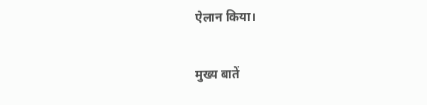ऐलान किया।

मुख्य बातें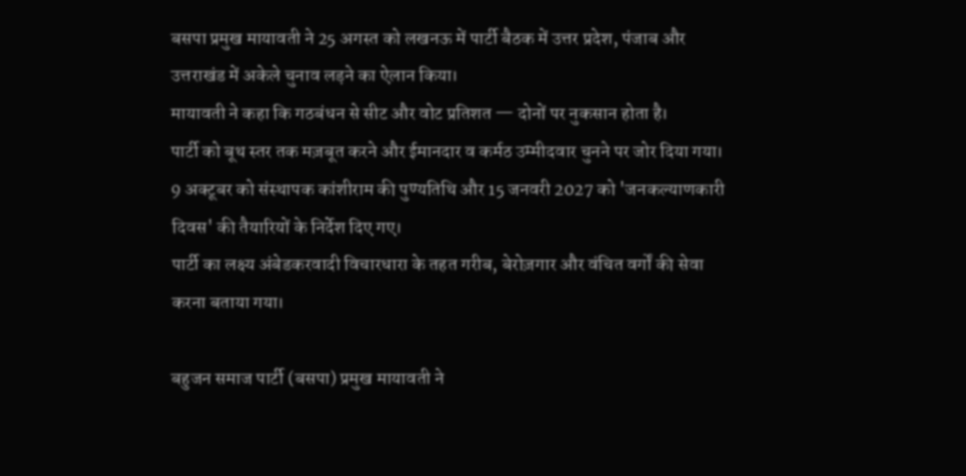बसपा प्रमुख मायावती ने 25 अगस्त को लखनऊ में पार्टी बैठक में उत्तर प्रदेश, पंजाब और उत्तराखंड में अकेले चुनाव लड़ने का ऐलान किया।
मायावती ने कहा कि गठबंधन से सीट और वोट प्रतिशत — दोनों पर नुकसान होता है।
पार्टी को बूथ स्तर तक मज़बूत करने और ईमानदार व कर्मठ उम्मीदवार चुनने पर जोर दिया गया।
9 अक्टूबर को संस्थापक कांशीराम की पुण्यतिथि और 15 जनवरी 2027 को 'जनकल्याणकारी दिवस' की तैयारियों के निर्देश दिए गए।
पार्टी का लक्ष्य अंबेडकरवादी विचारधारा के तहत गरीब, बेरोज़गार और वंचित वर्गों की सेवा करना बताया गया।

बहुजन समाज पार्टी (बसपा) प्रमुख मायावती ने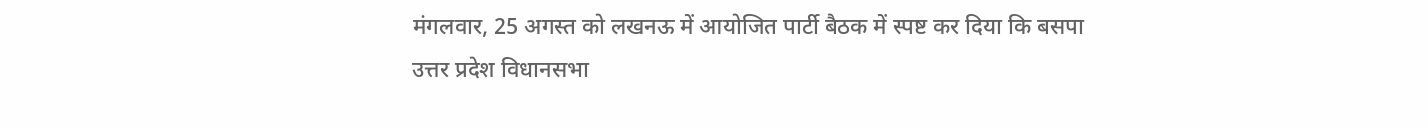मंगलवार, 25 अगस्त को लखनऊ में आयोजित पार्टी बैठक में स्पष्ट कर दिया कि बसपा उत्तर प्रदेश विधानसभा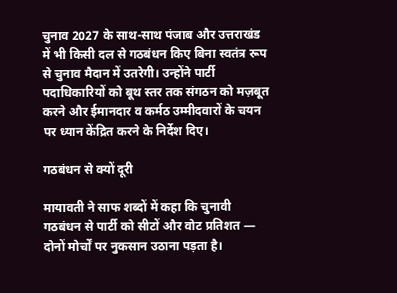चुनाव 2027 के साथ-साथ पंजाब और उत्तराखंड में भी किसी दल से गठबंधन किए बिना स्वतंत्र रूप से चुनाव मैदान में उतरेगी। उन्होंने पार्टी पदाधिकारियों को बूथ स्तर तक संगठन को मज़बूत करने और ईमानदार व कर्मठ उम्मीदवारों के चयन पर ध्यान केंद्रित करने के निर्देश दिए।

गठबंधन से क्यों दूरी

मायावती ने साफ शब्दों में कहा कि चुनावी गठबंधन से पार्टी को सीटों और वोट प्रतिशत — दोनों मोर्चों पर नुकसान उठाना पड़ता है।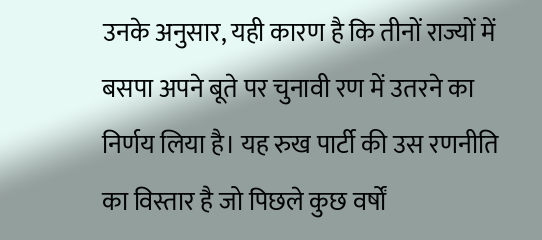उनके अनुसार, यही कारण है कि तीनों राज्यों में बसपा अपने बूते पर चुनावी रण में उतरने का निर्णय लिया है। यह रुख पार्टी की उस रणनीति का विस्तार है जो पिछले कुछ वर्षों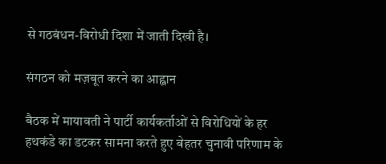से गठबंधन-विरोधी दिशा में जाती दिखी है।

संगठन को मज़बूत करने का आह्वान

बैठक में मायावती ने पार्टी कार्यकर्ताओं से विरोधियों के हर हथकंडे का डटकर सामना करते हुए बेहतर चुनावी परिणाम के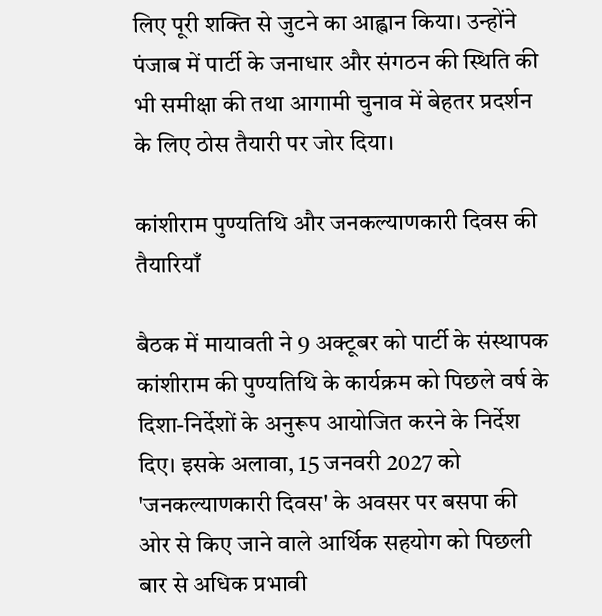लिए पूरी शक्ति से जुटने का आह्वान किया। उन्होंने पंजाब में पार्टी के जनाधार और संगठन की स्थिति की भी समीक्षा की तथा आगामी चुनाव में बेहतर प्रदर्शन के लिए ठोस तैयारी पर जोर दिया।

कांशीराम पुण्यतिथि और जनकल्याणकारी दिवस की तैयारियाँ

बैठक में मायावती ने 9 अक्टूबर को पार्टी के संस्थापक कांशीराम की पुण्यतिथि के कार्यक्रम को पिछले वर्ष के दिशा-निर्देशों के अनुरूप आयोजित करने के निर्देश दिए। इसके अलावा, 15 जनवरी 2027 को 'जनकल्याणकारी दिवस' के अवसर पर बसपा की ओर से किए जाने वाले आर्थिक सहयोग को पिछली बार से अधिक प्रभावी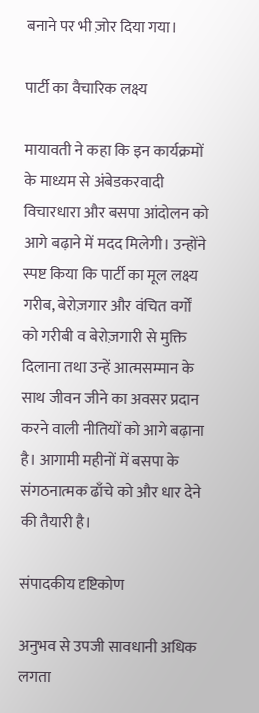बनाने पर भी ज़ोर दिया गया।

पार्टी का वैचारिक लक्ष्य

मायावती ने कहा कि इन कार्यक्रमों के माध्यम से अंबेडकरवादी विचारधारा और बसपा आंदोलन को आगे बढ़ाने में मदद मिलेगी। उन्होंने स्पष्ट किया कि पार्टी का मूल लक्ष्य गरीब, बेरोज़गार और वंचित वर्गों को गरीबी व बेरोज़गारी से मुक्ति दिलाना तथा उन्हें आत्मसम्मान के साथ जीवन जीने का अवसर प्रदान करने वाली नीतियों को आगे बढ़ाना है। आगामी महीनों में बसपा के संगठनात्मक ढाँचे को और धार देने की तैयारी है।

संपादकीय दृष्टिकोण

अनुभव से उपजी सावधानी अधिक लगता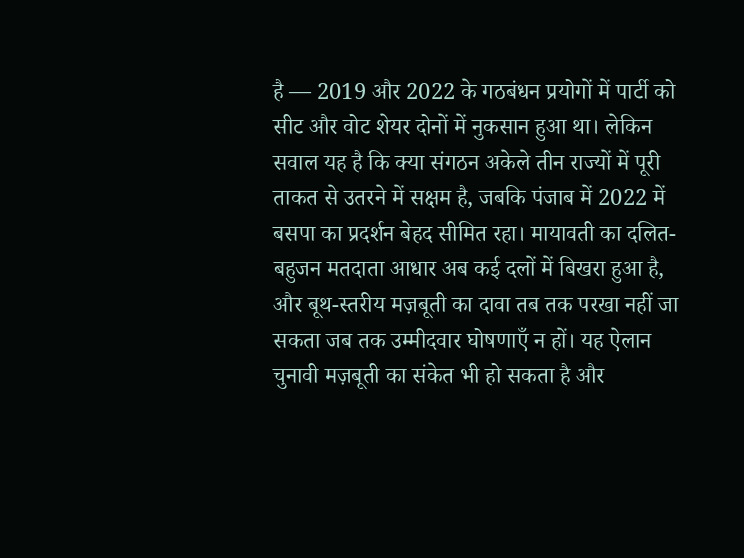है — 2019 और 2022 के गठबंधन प्रयोगों में पार्टी को सीट और वोट शेयर दोनों में नुकसान हुआ था। लेकिन सवाल यह है कि क्या संगठन अकेले तीन राज्यों में पूरी ताकत से उतरने में सक्षम है, जबकि पंजाब में 2022 में बसपा का प्रदर्शन बेहद सीमित रहा। मायावती का दलित-बहुजन मतदाता आधार अब कई दलों में बिखरा हुआ है, और बूथ-स्तरीय मज़बूती का दावा तब तक परखा नहीं जा सकता जब तक उम्मीदवार घोषणाएँ न हों। यह ऐलान चुनावी मज़बूती का संकेत भी हो सकता है और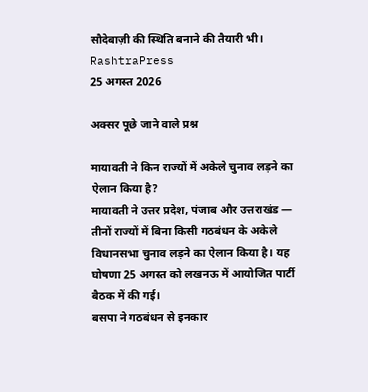सौदेबाज़ी की स्थिति बनाने की तैयारी भी।
RashtraPress
25 अगस्त 2026

अक्सर पूछे जाने वाले प्रश्न

मायावती ने किन राज्यों में अकेले चुनाव लड़ने का ऐलान किया है?
मायावती ने उत्तर प्रदेश, पंजाब और उत्तराखंड — तीनों राज्यों में बिना किसी गठबंधन के अकेले विधानसभा चुनाव लड़ने का ऐलान किया है। यह घोषणा 25 अगस्त को लखनऊ में आयोजित पार्टी बैठक में की गई।
बसपा ने गठबंधन से इनकार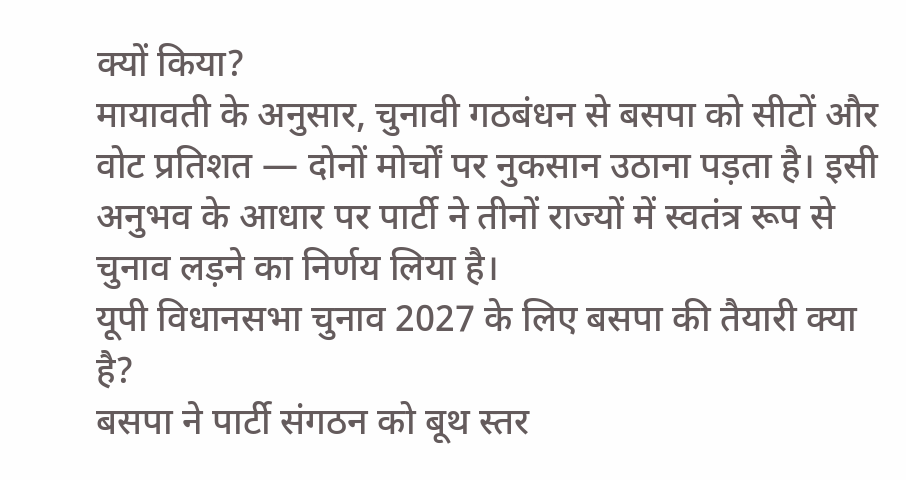क्यों किया?
मायावती के अनुसार, चुनावी गठबंधन से बसपा को सीटों और वोट प्रतिशत — दोनों मोर्चों पर नुकसान उठाना पड़ता है। इसी अनुभव के आधार पर पार्टी ने तीनों राज्यों में स्वतंत्र रूप से चुनाव लड़ने का निर्णय लिया है।
यूपी विधानसभा चुनाव 2027 के लिए बसपा की तैयारी क्या है?
बसपा ने पार्टी संगठन को बूथ स्तर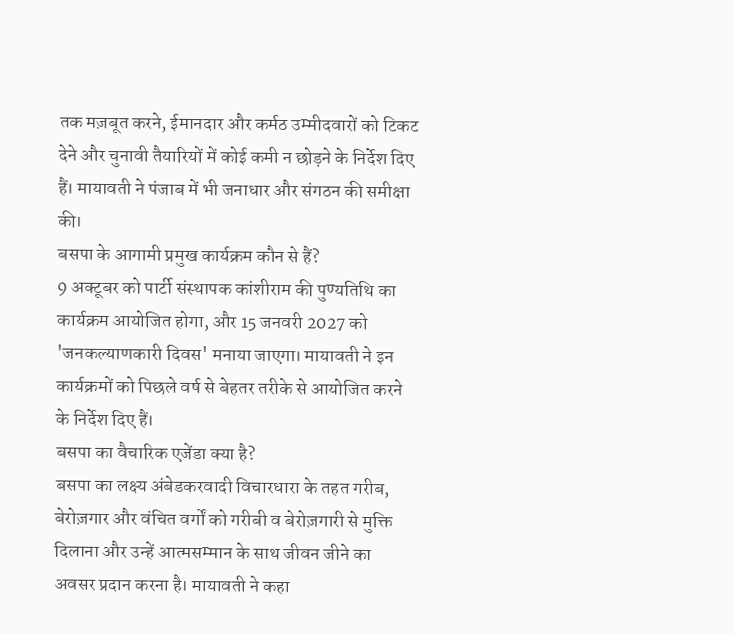तक मज़बूत करने, ईमानदार और कर्मठ उम्मीदवारों को टिकट देने और चुनावी तैयारियों में कोई कमी न छोड़ने के निर्देश दिए हैं। मायावती ने पंजाब में भी जनाधार और संगठन की समीक्षा की।
बसपा के आगामी प्रमुख कार्यक्रम कौन से हैं?
9 अक्टूबर को पार्टी संस्थापक कांशीराम की पुण्यतिथि का कार्यक्रम आयोजित होगा, और 15 जनवरी 2027 को 'जनकल्याणकारी दिवस' मनाया जाएगा। मायावती ने इन कार्यक्रमों को पिछले वर्ष से बेहतर तरीके से आयोजित करने के निर्देश दिए हैं।
बसपा का वैचारिक एजेंडा क्या है?
बसपा का लक्ष्य अंबेडकरवादी विचारधारा के तहत गरीब, बेरोज़गार और वंचित वर्गों को गरीबी व बेरोज़गारी से मुक्ति दिलाना और उन्हें आत्मसम्मान के साथ जीवन जीने का अवसर प्रदान करना है। मायावती ने कहा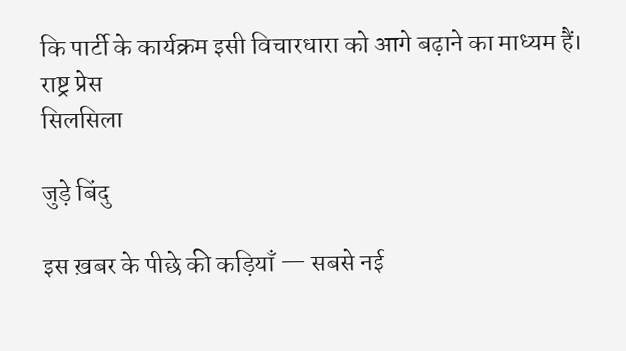कि पार्टी के कार्यक्रम इसी विचारधारा को आगे बढ़ाने का माध्यम हैं।
राष्ट्र प्रेस
सिलसिला

जुड़े बिंदु

इस ख़बर के पीछे की कड़ियाँ — सबसे नई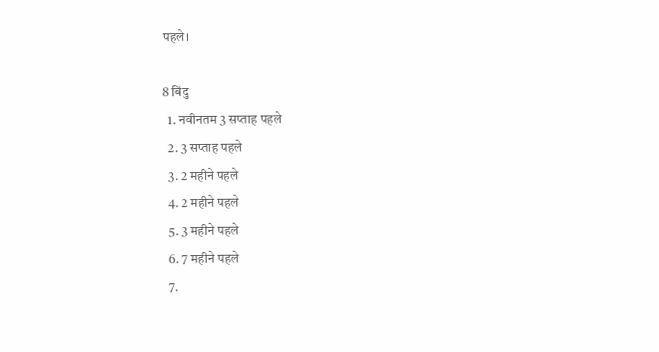पहले।

8 बिंदु
  1. नवीनतम 3 सप्ताह पहले
  2. 3 सप्ताह पहले
  3. 2 महीने पहले
  4. 2 महीने पहले
  5. 3 महीने पहले
  6. 7 महीने पहले
  7.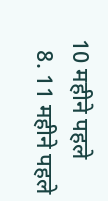10 महीने पहले
  8. 11 महीने पहले